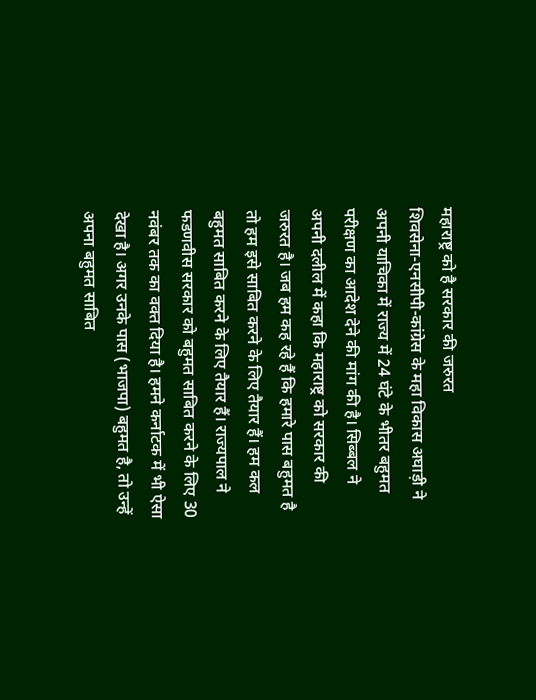महाराष्ट्र को है सरकार की जरुरत
शिवसेना-एनसीपी-कांग्रेस के महा विकास अघाड़ी ने अपनी याचिका में राज्य में 24 घंटे के भीतर बहुमत परीक्षण का आदेश देने की मांग की है। सिब्बल ने अपनी दलील में कहा कि महाराष्ट्र को सरकार की जरुरत है। जब हम कह रहे हैं कि हमारे पास बहुमत है तो हम इसे साबित करने के लिए तैयार हैं। हम कल बहुमत साबित करने के लिए तैयार हैं। राज्यपाल ने फडणवीस सरकार को बहुमत साबित करने के लिए 30 नवंबर तक का वक्त दिया है। हमने कर्नाटक में भी ऐसा देखा है। अगर उनके पास (भाजपा) बहुमत है, तो उन्हें अपना बहुमत साबित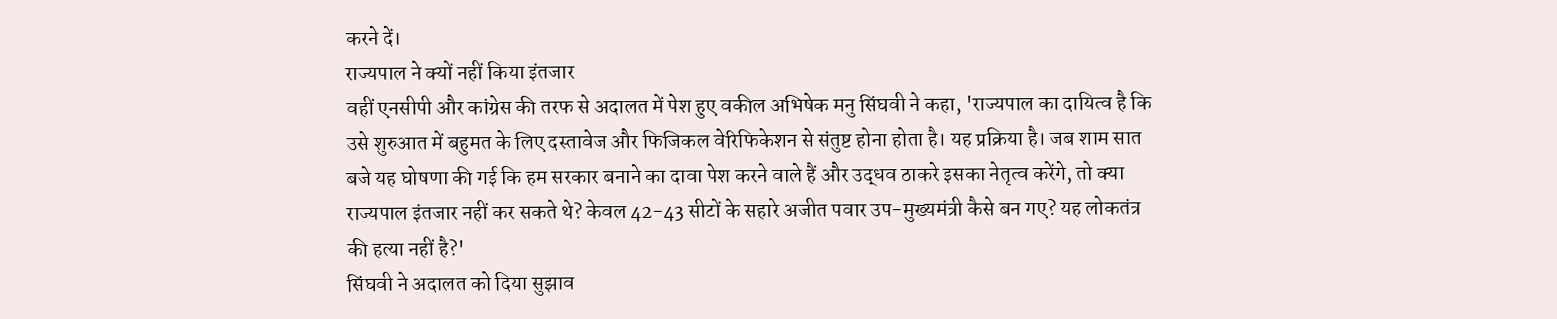करने दें।
राज्यपाल ने क्यों नहीं किया इंतजार
वहीं एनसीपी और कांग्रेस की तरफ से अदालत में पेश हुए वकील अभिषेक मनु सिंघवी ने कहा, 'राज्यपाल का दायित्व है कि उसे शुरुआत में बहुमत के लिए दस्तावेज और फिजिकल वेरिफिकेशन से संतुष्ट होना होता है। यह प्रक्रिया है। जब शाम सात बजे यह घोषणा की गई कि हम सरकार बनाने का दावा पेश करने वाले हैं और उद्धव ठाकरे इसका नेतृत्व करेंगे, तो क्या राज्यपाल इंतजार नहीं कर सकते थे? केवल 42-43 सीटों के सहारे अजीत पवार उप-मुख्यमंत्री कैसे बन गए? यह लोकतंत्र की हत्या नहीं है?'
सिंघवी ने अदालत को दिया सुझाव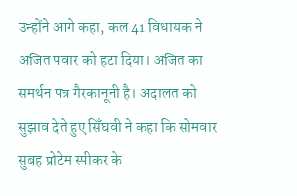उन्होंने आगे कहा, कल 41 विधायक ने अजित पवार को हटा दिया। अजित का समर्थन पत्र गैरकानूनी है। अदालत को सुझाव देते हुए सिँघवी ने कहा कि सोमवार सुबह प्रोटेम स्पीकर के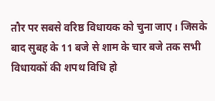तौर पर सबसे वरिष्ठ विधायक को चुना जाए। जिसके बाद सुबह के 11 बजे से शाम के चार बजे तक सभी विधायकों की शपथ विधि हो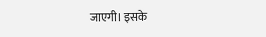जाएगी। इसके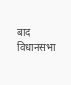बाद विधानसभा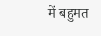में बहुमत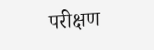परीक्षण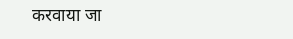करवाया जा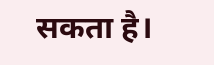सकता है।